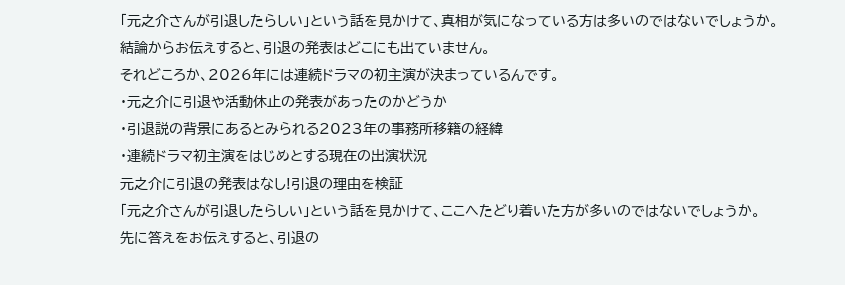「元之介さんが引退したらしい」という話を見かけて、真相が気になっている方は多いのではないでしょうか。
結論からお伝えすると、引退の発表はどこにも出ていません。
それどころか、2026年には連続ドラマの初主演が決まっているんです。
・元之介に引退や活動休止の発表があったのかどうか
・引退説の背景にあるとみられる2023年の事務所移籍の経緯
・連続ドラマ初主演をはじめとする現在の出演状況
元之介に引退の発表はなし!引退の理由を検証
「元之介さんが引退したらしい」という話を見かけて、ここへたどり着いた方が多いのではないでしょうか。
先に答えをお伝えすると、引退の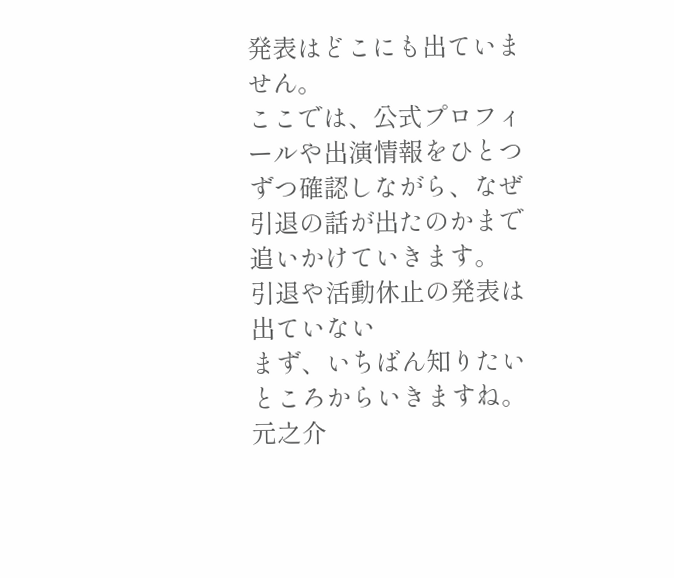発表はどこにも出ていません。
ここでは、公式プロフィールや出演情報をひとつずつ確認しながら、なぜ引退の話が出たのかまで追いかけていきます。
引退や活動休止の発表は出ていない
まず、いちばん知りたいところからいきますね。
元之介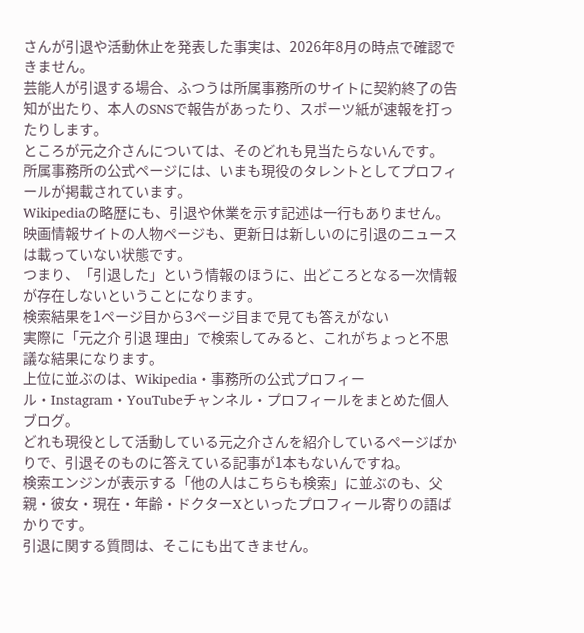さんが引退や活動休止を発表した事実は、2026年8月の時点で確認できません。
芸能人が引退する場合、ふつうは所属事務所のサイトに契約終了の告知が出たり、本人のSNSで報告があったり、スポーツ紙が速報を打ったりします。
ところが元之介さんについては、そのどれも見当たらないんです。
所属事務所の公式ページには、いまも現役のタレントとしてプロフィールが掲載されています。
Wikipediaの略歴にも、引退や休業を示す記述は一行もありません。
映画情報サイトの人物ページも、更新日は新しいのに引退のニュースは載っていない状態です。
つまり、「引退した」という情報のほうに、出どころとなる一次情報が存在しないということになります。
検索結果を1ページ目から3ページ目まで見ても答えがない
実際に「元之介 引退 理由」で検索してみると、これがちょっと不思議な結果になります。
上位に並ぶのは、Wikipedia・事務所の公式プロフィール・Instagram・YouTubeチャンネル・プロフィールをまとめた個人ブログ。
どれも現役として活動している元之介さんを紹介しているページばかりで、引退そのものに答えている記事が1本もないんですね。
検索エンジンが表示する「他の人はこちらも検索」に並ぶのも、父親・彼女・現在・年齢・ドクターXといったプロフィール寄りの語ばかりです。
引退に関する質問は、そこにも出てきません。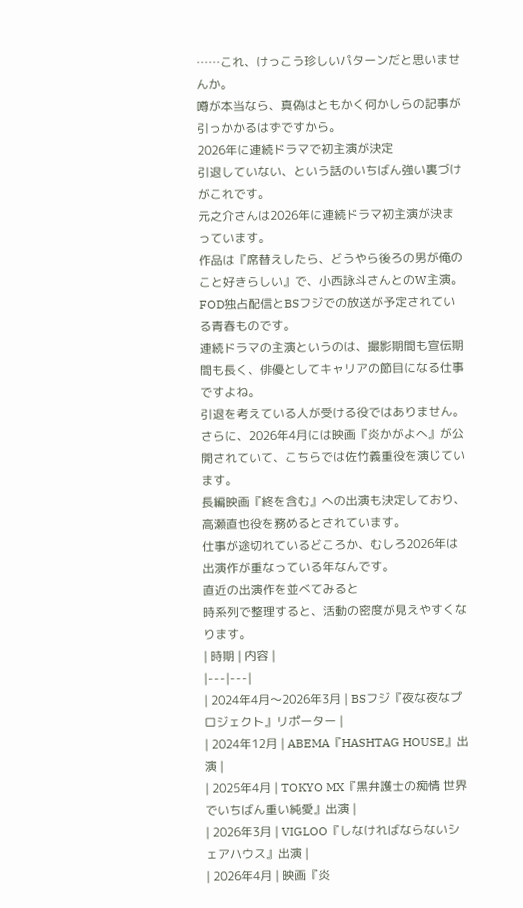……これ、けっこう珍しいパターンだと思いませんか。
噂が本当なら、真偽はともかく何かしらの記事が引っかかるはずですから。
2026年に連続ドラマで初主演が決定
引退していない、という話のいちばん強い裏づけがこれです。
元之介さんは2026年に連続ドラマ初主演が決まっています。
作品は『席替えしたら、どうやら後ろの男が俺のこと好きらしい』で、小西詠斗さんとのW主演。
FOD独占配信とBSフジでの放送が予定されている青春ものです。
連続ドラマの主演というのは、撮影期間も宣伝期間も長く、俳優としてキャリアの節目になる仕事ですよね。
引退を考えている人が受ける役ではありません。
さらに、2026年4月には映画『炎かがよへ』が公開されていて、こちらでは佐竹義重役を演じています。
長編映画『終を含む』への出演も決定しており、高瀬直也役を務めるとされています。
仕事が途切れているどころか、むしろ2026年は出演作が重なっている年なんです。
直近の出演作を並べてみると
時系列で整理すると、活動の密度が見えやすくなります。
| 時期 | 内容 |
|---|---|
| 2024年4月〜2026年3月 | BSフジ『夜な夜なプロジェクト』リポーター |
| 2024年12月 | ABEMA『HASHTAG HOUSE』出演 |
| 2025年4月 | TOKYO MX『黒弁護士の痴情 世界でいちばん重い純愛』出演 |
| 2026年3月 | VIGLOO『しなければならないシェアハウス』出演 |
| 2026年4月 | 映画『炎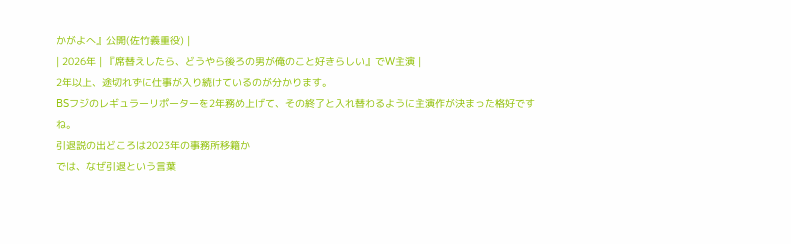かがよへ』公開(佐竹義重役) |
| 2026年 | 『席替えしたら、どうやら後ろの男が俺のこと好きらしい』でW主演 |
2年以上、途切れずに仕事が入り続けているのが分かります。
BSフジのレギュラーリポーターを2年務め上げて、その終了と入れ替わるように主演作が決まった格好ですね。
引退説の出どころは2023年の事務所移籍か
では、なぜ引退という言葉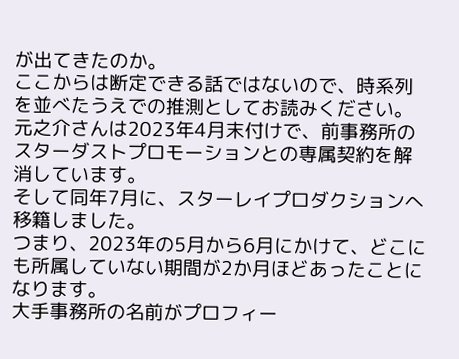が出てきたのか。
ここからは断定できる話ではないので、時系列を並べたうえでの推測としてお読みください。
元之介さんは2023年4月末付けで、前事務所のスターダストプロモーションとの専属契約を解消しています。
そして同年7月に、スターレイプロダクションへ移籍しました。
つまり、2023年の5月から6月にかけて、どこにも所属していない期間が2か月ほどあったことになります。
大手事務所の名前がプロフィー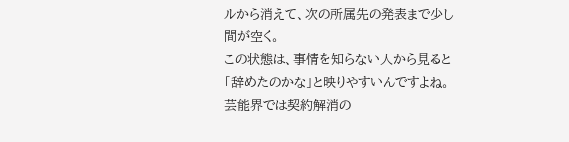ルから消えて、次の所属先の発表まで少し間が空く。
この状態は、事情を知らない人から見ると「辞めたのかな」と映りやすいんですよね。
芸能界では契約解消の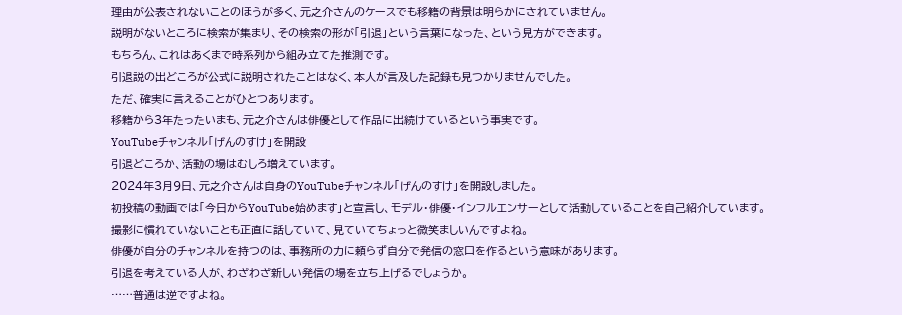理由が公表されないことのほうが多く、元之介さんのケースでも移籍の背景は明らかにされていません。
説明がないところに検索が集まり、その検索の形が「引退」という言葉になった、という見方ができます。
もちろん、これはあくまで時系列から組み立てた推測です。
引退説の出どころが公式に説明されたことはなく、本人が言及した記録も見つかりませんでした。
ただ、確実に言えることがひとつあります。
移籍から3年たったいまも、元之介さんは俳優として作品に出続けているという事実です。
YouTubeチャンネル「げんのすけ」を開設
引退どころか、活動の場はむしろ増えています。
2024年3月9日、元之介さんは自身のYouTubeチャンネル「げんのすけ」を開設しました。
初投稿の動画では「今日からYouTube始めます」と宣言し、モデル・俳優・インフルエンサーとして活動していることを自己紹介しています。
撮影に慣れていないことも正直に話していて、見ていてちょっと微笑ましいんですよね。
俳優が自分のチャンネルを持つのは、事務所の力に頼らず自分で発信の窓口を作るという意味があります。
引退を考えている人が、わざわざ新しい発信の場を立ち上げるでしょうか。
……普通は逆ですよね。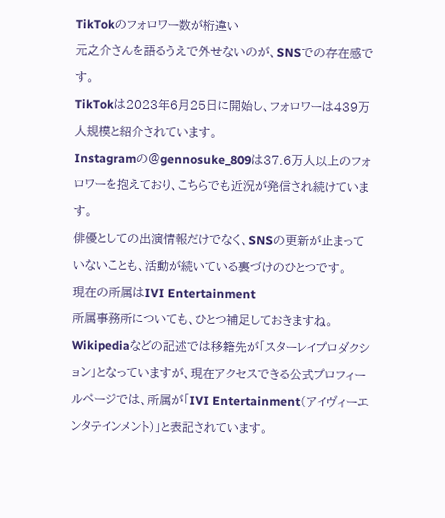TikTokのフォロワー数が桁違い
元之介さんを語るうえで外せないのが、SNSでの存在感です。
TikTokは2023年6月25日に開始し、フォロワーは439万人規模と紹介されています。
Instagramの@gennosuke_809は37.6万人以上のフォロワーを抱えており、こちらでも近況が発信され続けています。
俳優としての出演情報だけでなく、SNSの更新が止まっていないことも、活動が続いている裏づけのひとつです。
現在の所属はIVI Entertainment
所属事務所についても、ひとつ補足しておきますね。
Wikipediaなどの記述では移籍先が「スターレイプロダクション」となっていますが、現在アクセスできる公式プロフィールページでは、所属が「IVI Entertainment(アイヴィーエンタテインメント)」と表記されています。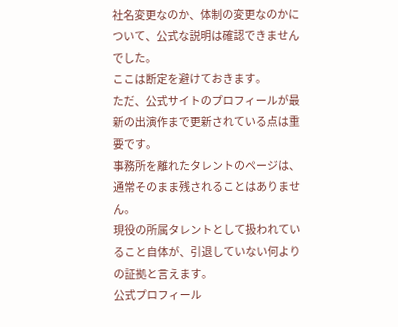社名変更なのか、体制の変更なのかについて、公式な説明は確認できませんでした。
ここは断定を避けておきます。
ただ、公式サイトのプロフィールが最新の出演作まで更新されている点は重要です。
事務所を離れたタレントのページは、通常そのまま残されることはありません。
現役の所属タレントとして扱われていること自体が、引退していない何よりの証拠と言えます。
公式プロフィール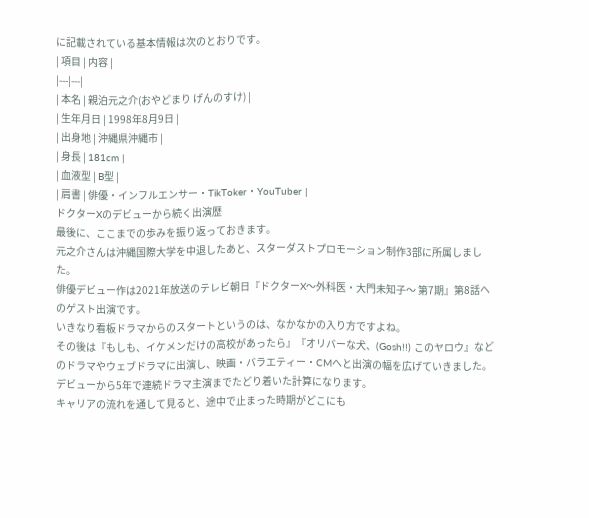に記載されている基本情報は次のとおりです。
| 項目 | 内容 |
|---|---|
| 本名 | 親泊元之介(おやどまり げんのすけ) |
| 生年月日 | 1998年8月9日 |
| 出身地 | 沖縄県沖縄市 |
| 身長 | 181cm |
| 血液型 | B型 |
| 肩書 | 俳優・インフルエンサー・TikToker・YouTuber |
ドクターXのデビューから続く出演歴
最後に、ここまでの歩みを振り返っておきます。
元之介さんは沖縄国際大学を中退したあと、スターダストプロモーション制作3部に所属しました。
俳優デビュー作は2021年放送のテレビ朝日『ドクターX〜外科医・大門未知子〜 第7期』第8話へのゲスト出演です。
いきなり看板ドラマからのスタートというのは、なかなかの入り方ですよね。
その後は『もしも、イケメンだけの高校があったら』『オリバーな犬、(Gosh!!) このヤロウ』などのドラマやウェブドラマに出演し、映画・バラエティー・CMへと出演の幅を広げていきました。
デビューから5年で連続ドラマ主演までたどり着いた計算になります。
キャリアの流れを通して見ると、途中で止まった時期がどこにも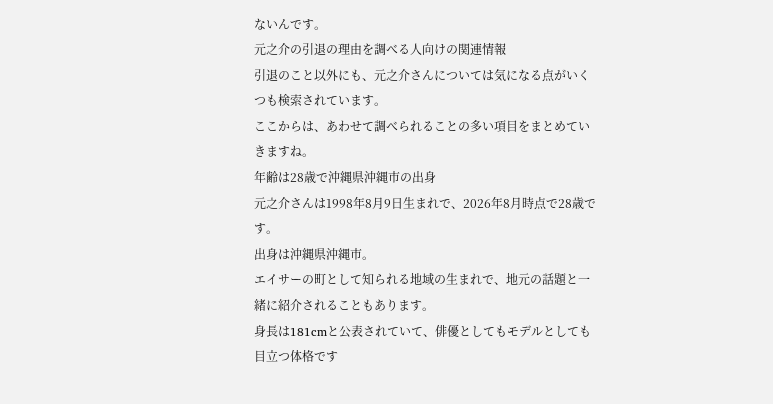ないんです。
元之介の引退の理由を調べる人向けの関連情報
引退のこと以外にも、元之介さんについては気になる点がいくつも検索されています。
ここからは、あわせて調べられることの多い項目をまとめていきますね。
年齢は28歳で沖縄県沖縄市の出身
元之介さんは1998年8月9日生まれで、2026年8月時点で28歳です。
出身は沖縄県沖縄市。
エイサーの町として知られる地域の生まれで、地元の話題と一緒に紹介されることもあります。
身長は181cmと公表されていて、俳優としてもモデルとしても目立つ体格です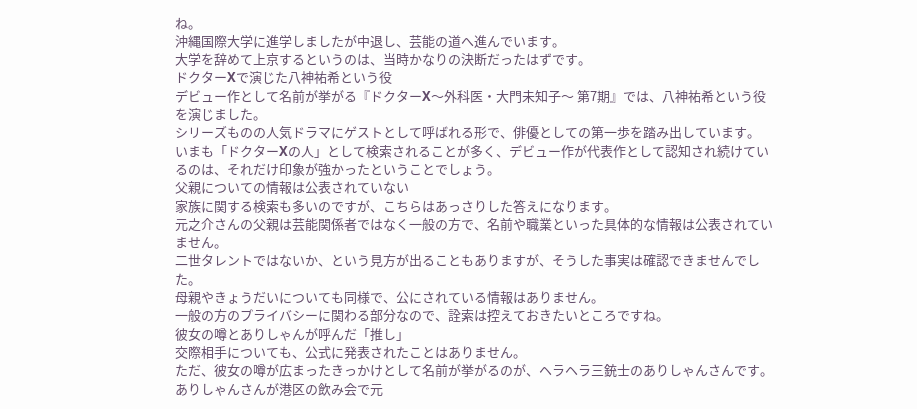ね。
沖縄国際大学に進学しましたが中退し、芸能の道へ進んでいます。
大学を辞めて上京するというのは、当時かなりの決断だったはずです。
ドクターXで演じた八神祐希という役
デビュー作として名前が挙がる『ドクターX〜外科医・大門未知子〜 第7期』では、八神祐希という役を演じました。
シリーズものの人気ドラマにゲストとして呼ばれる形で、俳優としての第一歩を踏み出しています。
いまも「ドクターXの人」として検索されることが多く、デビュー作が代表作として認知され続けているのは、それだけ印象が強かったということでしょう。
父親についての情報は公表されていない
家族に関する検索も多いのですが、こちらはあっさりした答えになります。
元之介さんの父親は芸能関係者ではなく一般の方で、名前や職業といった具体的な情報は公表されていません。
二世タレントではないか、という見方が出ることもありますが、そうした事実は確認できませんでした。
母親やきょうだいについても同様で、公にされている情報はありません。
一般の方のプライバシーに関わる部分なので、詮索は控えておきたいところですね。
彼女の噂とありしゃんが呼んだ「推し」
交際相手についても、公式に発表されたことはありません。
ただ、彼女の噂が広まったきっかけとして名前が挙がるのが、ヘラヘラ三銃士のありしゃんさんです。
ありしゃんさんが港区の飲み会で元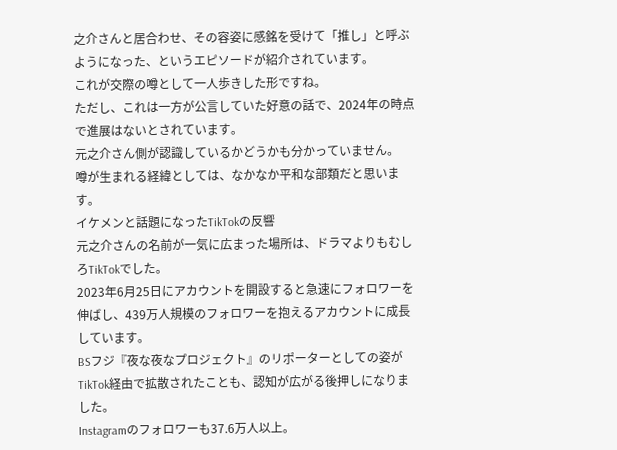之介さんと居合わせ、その容姿に感銘を受けて「推し」と呼ぶようになった、というエピソードが紹介されています。
これが交際の噂として一人歩きした形ですね。
ただし、これは一方が公言していた好意の話で、2024年の時点で進展はないとされています。
元之介さん側が認識しているかどうかも分かっていません。
噂が生まれる経緯としては、なかなか平和な部類だと思います。
イケメンと話題になったTikTokの反響
元之介さんの名前が一気に広まった場所は、ドラマよりもむしろTikTokでした。
2023年6月25日にアカウントを開設すると急速にフォロワーを伸ばし、439万人規模のフォロワーを抱えるアカウントに成長しています。
BSフジ『夜な夜なプロジェクト』のリポーターとしての姿がTikTok経由で拡散されたことも、認知が広がる後押しになりました。
Instagramのフォロワーも37.6万人以上。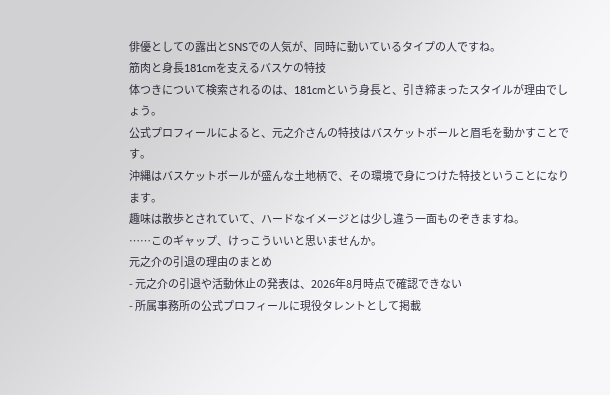俳優としての露出とSNSでの人気が、同時に動いているタイプの人ですね。
筋肉と身長181cmを支えるバスケの特技
体つきについて検索されるのは、181cmという身長と、引き締まったスタイルが理由でしょう。
公式プロフィールによると、元之介さんの特技はバスケットボールと眉毛を動かすことです。
沖縄はバスケットボールが盛んな土地柄で、その環境で身につけた特技ということになります。
趣味は散歩とされていて、ハードなイメージとは少し違う一面ものぞきますね。
……このギャップ、けっこういいと思いませんか。
元之介の引退の理由のまとめ
- 元之介の引退や活動休止の発表は、2026年8月時点で確認できない
- 所属事務所の公式プロフィールに現役タレントとして掲載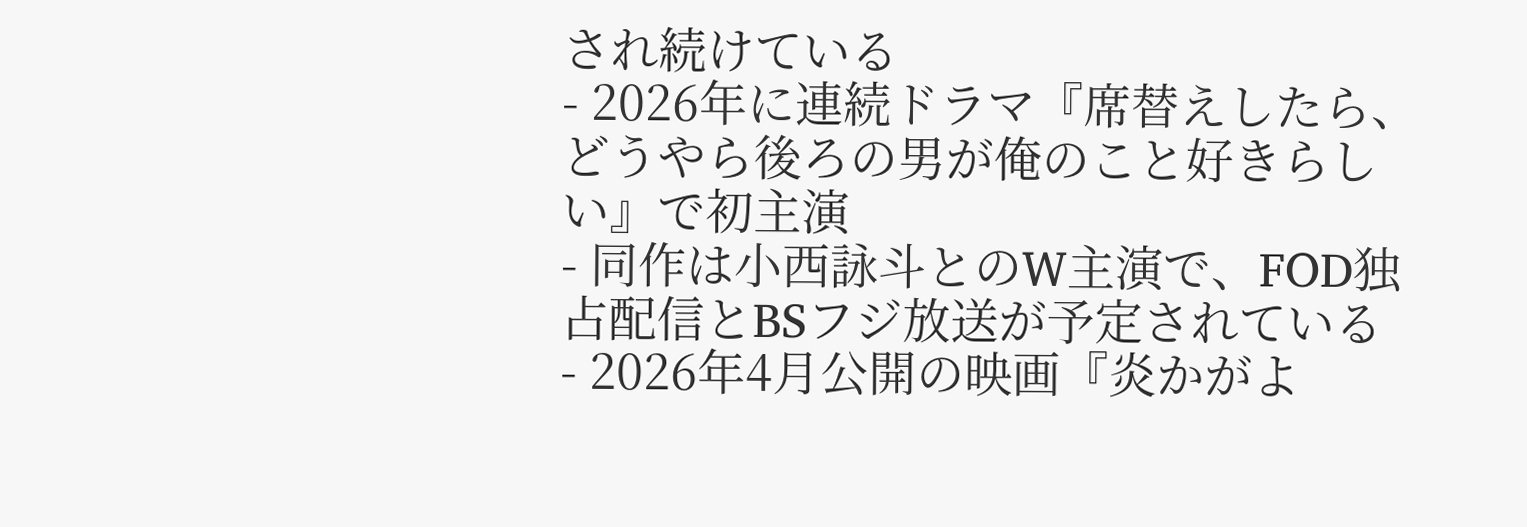され続けている
- 2026年に連続ドラマ『席替えしたら、どうやら後ろの男が俺のこと好きらしい』で初主演
- 同作は小西詠斗とのW主演で、FOD独占配信とBSフジ放送が予定されている
- 2026年4月公開の映画『炎かがよ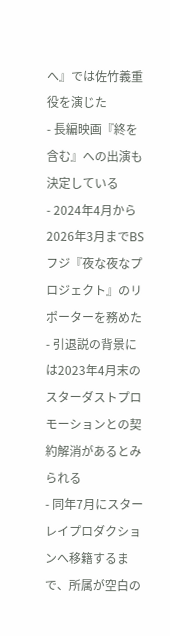へ』では佐竹義重役を演じた
- 長編映画『終を含む』への出演も決定している
- 2024年4月から2026年3月までBSフジ『夜な夜なプロジェクト』のリポーターを務めた
- 引退説の背景には2023年4月末のスターダストプロモーションとの契約解消があるとみられる
- 同年7月にスターレイプロダクションへ移籍するまで、所属が空白の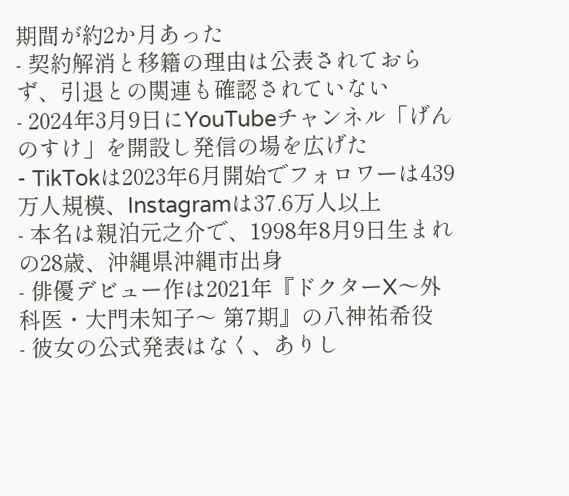期間が約2か月あった
- 契約解消と移籍の理由は公表されておらず、引退との関連も確認されていない
- 2024年3月9日にYouTubeチャンネル「げんのすけ」を開設し発信の場を広げた
- TikTokは2023年6月開始でフォロワーは439万人規模、Instagramは37.6万人以上
- 本名は親泊元之介で、1998年8月9日生まれの28歳、沖縄県沖縄市出身
- 俳優デビュー作は2021年『ドクターX〜外科医・大門未知子〜 第7期』の八神祐希役
- 彼女の公式発表はなく、ありし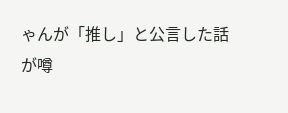ゃんが「推し」と公言した話が噂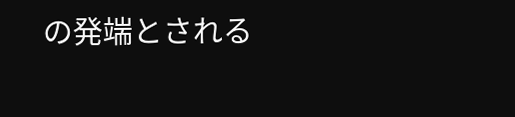の発端とされる